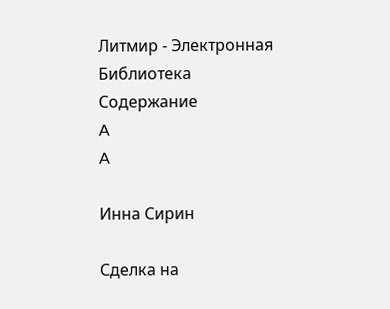Литмир - Электронная Библиотека
Содержание
A
A

Инна Сирин

Сделка на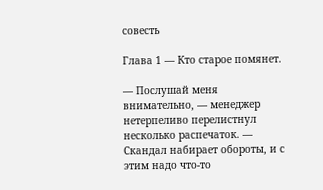совесть

Глава 1 — Кто старое помянет.

— Послушай меня внимательно, — менеджер нетерпеливо перелистнул несколько распечаток. — Скандал набирает обороты, и с этим надо что-то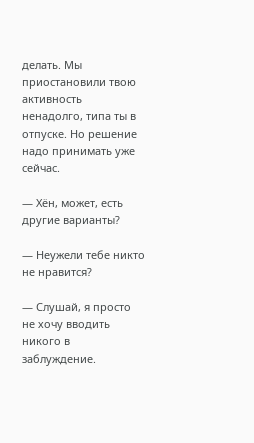делать. Мы приостановили твою активность ненадолго, типа ты в отпуске. Но решение надо принимать уже сейчас.

— Хён, может, есть другие варианты?

— Неужели тебе никто не нравится?

— Слушай, я просто не хочу вводить никого в заблуждение.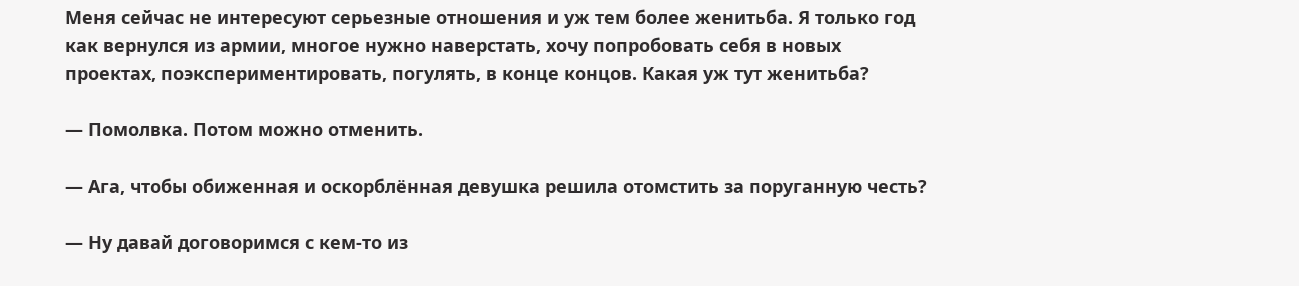Меня сейчас не интересуют серьезные отношения и уж тем более женитьба. Я только год как вернулся из армии, многое нужно наверстать, хочу попробовать себя в новых проектах, поэкспериментировать, погулять, в конце концов. Какая уж тут женитьба?

— Помолвка. Потом можно отменить.

— Ага, чтобы обиженная и оскорблённая девушка решила отомстить за поруганную честь?

— Ну давай договоримся с кем-то из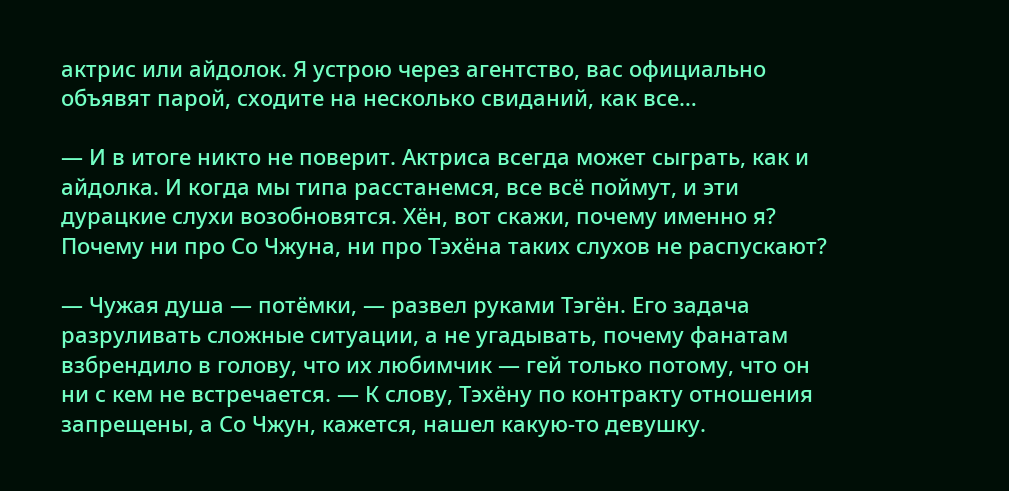актрис или айдолок. Я устрою через агентство, вас официально объявят парой, сходите на несколько свиданий, как все…

— И в итоге никто не поверит. Актриса всегда может сыграть, как и айдолка. И когда мы типа расстанемся, все всё поймут, и эти дурацкие слухи возобновятся. Хён, вот скажи, почему именно я? Почему ни про Со Чжуна, ни про Тэхёна таких слухов не распускают?

— Чужая душа — потёмки, — развел руками Тэгён. Его задача разруливать сложные ситуации, а не угадывать, почему фанатам взбрендило в голову, что их любимчик — гей только потому, что он ни с кем не встречается. — К слову, Тэхёну по контракту отношения запрещены, а Со Чжун, кажется, нашел какую-то девушку.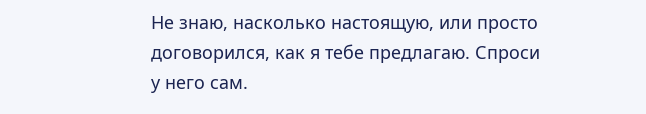Не знаю, насколько настоящую, или просто договорился, как я тебе предлагаю. Спроси у него сам.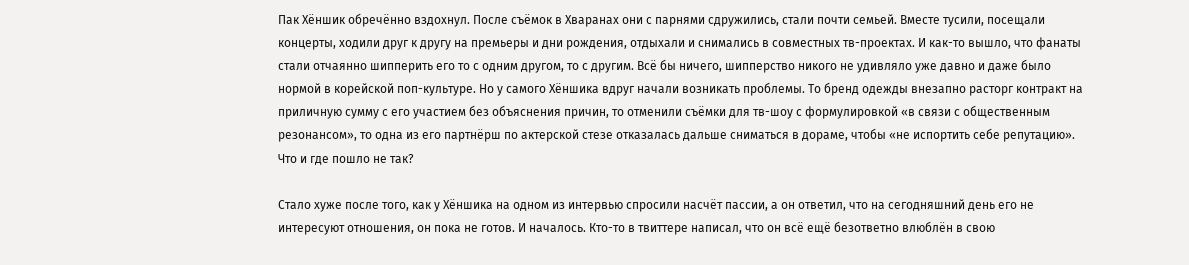Пак Хёншик обречённо вздохнул. После съёмок в Хваранах они с парнями сдружились, стали почти семьей. Вместе тусили, посещали концерты, ходили друг к другу на премьеры и дни рождения, отдыхали и снимались в совместных тв-проектах. И как-то вышло, что фанаты стали отчаянно шипперить его то с одним другом, то с другим. Всё бы ничего, шипперство никого не удивляло уже давно и даже было нормой в корейской поп-культуре. Но у самого Хёншика вдруг начали возникать проблемы. То бренд одежды внезапно расторг контракт на приличную сумму с его участием без объяснения причин, то отменили съёмки для тв-шоу с формулировкой «в связи с общественным резонансом», то одна из его партнёрш по актерской стезе отказалась дальше сниматься в дораме, чтобы «не испортить себе репутацию». Что и где пошло не так?

Стало хуже после того, как у Хёншика на одном из интервью спросили насчёт пассии, а он ответил, что на сегодняшний день его не интересуют отношения, он пока не готов. И началось. Кто-то в твиттере написал, что он всё ещё безответно влюблён в свою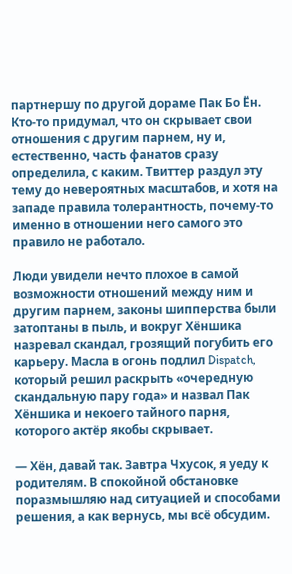партнершу по другой дораме Пак Бо Ён. Кто-то придумал, что он скрывает свои отношения с другим парнем, ну и, естественно, часть фанатов сразу определила, с каким. Твиттер раздул эту тему до невероятных масштабов, и хотя на западе правила толерантность, почему-то именно в отношении него самого это правило не работало.

Люди увидели нечто плохое в самой возможности отношений между ним и другим парнем, законы шипперства были затоптаны в пыль, и вокруг Хёншика назревал скандал, грозящий погубить его карьеру. Масла в огонь подлил Dispatch, который решил раскрыть «очередную скандальную пару года» и назвал Пак Хёншика и некоего тайного парня, которого актёр якобы скрывает.

— Хён, давай так. Завтра Чхусок, я уеду к родителям. В спокойной обстановке поразмышляю над ситуацией и способами решения, а как вернусь, мы всё обсудим.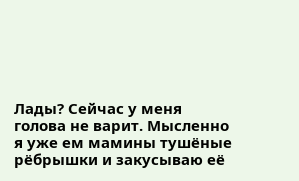Лады? Сейчас у меня голова не варит. Мысленно я уже ем мамины тушёные рёбрышки и закусываю её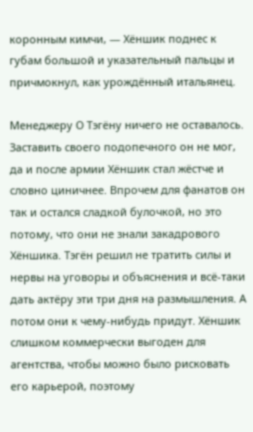коронным кимчи, — Хёншик поднес к губам большой и указательный пальцы и причмокнул, как урождённый итальянец.

Менеджеру О Тэгёну ничего не оставалось. Заставить своего подопечного он не мог, да и после армии Хёншик стал жёстче и словно циничнее. Впрочем для фанатов он так и остался сладкой булочкой, но это потому, что они не знали закадрового Хёншика. Тэгён решил не тратить силы и нервы на уговоры и объяснения и всё-таки дать актёру эти три дня на размышления. А потом они к чему-нибудь придут. Хёншик слишком коммерчески выгоден для агентства, чтобы можно было рисковать его карьерой, поэтому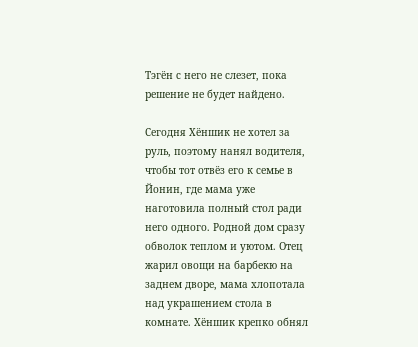Тэгён с него не слезет, пока решение не будет найдено.

Сегодня Хёншик не хотел за руль, поэтому нанял водителя, чтобы тот отвёз его к семье в Йонин, где мама уже наготовила полный стол ради него одного. Родной дом сразу обволок теплом и уютом. Отец жарил овощи на барбекю на заднем дворе, мама хлопотала над украшением стола в комнате. Хёншик крепко обнял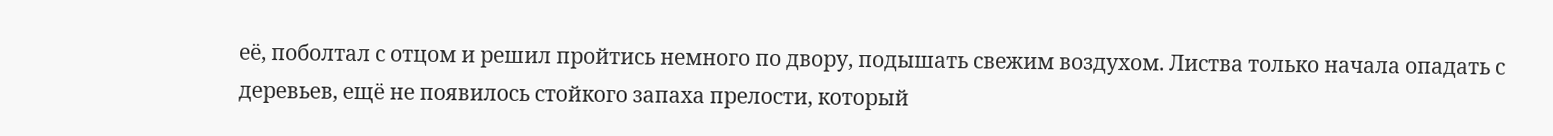её, поболтал с отцом и решил пройтись немного по двору, подышать свежим воздухом. Листва только начала опадать с деревьев, ещё не появилось стойкого запаха прелости, который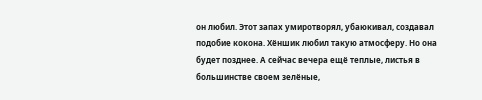он любил. Этот запах умиротворял, убаюкивал, создавал подобие кокона. Хёншик любил такую атмосферу. Но она будет позднее. А сейчас вечера ещё теплые, листья в большинстве своем зелёные,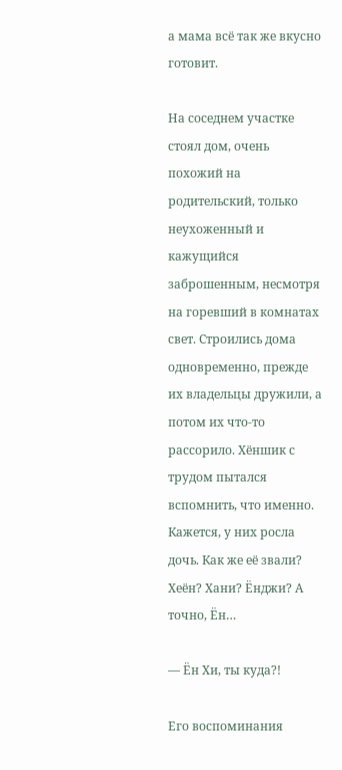а мама всё так же вкусно готовит.

На соседнем участке стоял дом, очень похожий на родительский, только неухоженный и кажущийся заброшенным, несмотря на горевший в комнатах свет. Строились дома одновременно, прежде их владельцы дружили, а потом их что-то рассорило. Хёншик с трудом пытался вспомнить, что именно. Кажется, у них росла дочь. Как же её звали? Хеён? Хани? Ёнджи? А точно, Ён…

— Ён Хи, ты куда?!

Его воспоминания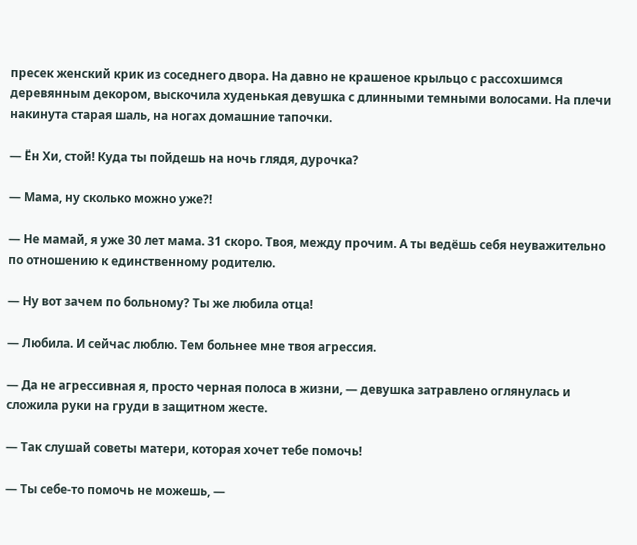пресек женский крик из соседнего двора. На давно не крашеное крыльцо с рассохшимся деревянным декором, выскочила худенькая девушка с длинными темными волосами. На плечи накинута старая шаль, на ногах домашние тапочки.

— Ён Хи, стой! Куда ты пойдешь на ночь глядя, дурочка?

— Мама, ну сколько можно уже?!

— Не мамай, я уже 30 лет мама. 31 скоро. Твоя, между прочим. А ты ведёшь себя неуважительно по отношению к единственному родителю.

— Ну вот зачем по больному? Ты же любила отца!

— Любила. И сейчас люблю. Тем больнее мне твоя агрессия.

— Да не агрессивная я, просто черная полоса в жизни, — девушка затравлено оглянулась и сложила руки на груди в защитном жесте.

— Так слушай советы матери, которая хочет тебе помочь!

— Ты себе-то помочь не можешь, —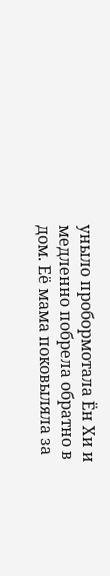уныло пробормотала Ён Хи и медленно побрела обратно в дом. Её мама поковыляла за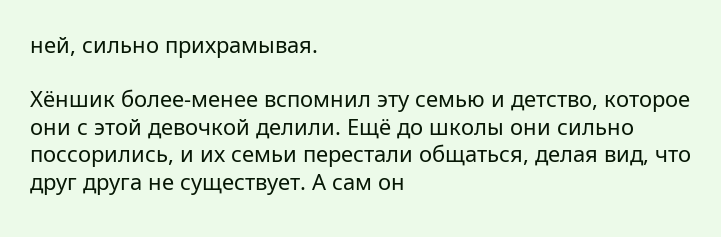ней, сильно прихрамывая.

Хёншик более-менее вспомнил эту семью и детство, которое они с этой девочкой делили. Ещё до школы они сильно поссорились, и их семьи перестали общаться, делая вид, что друг друга не существует. А сам он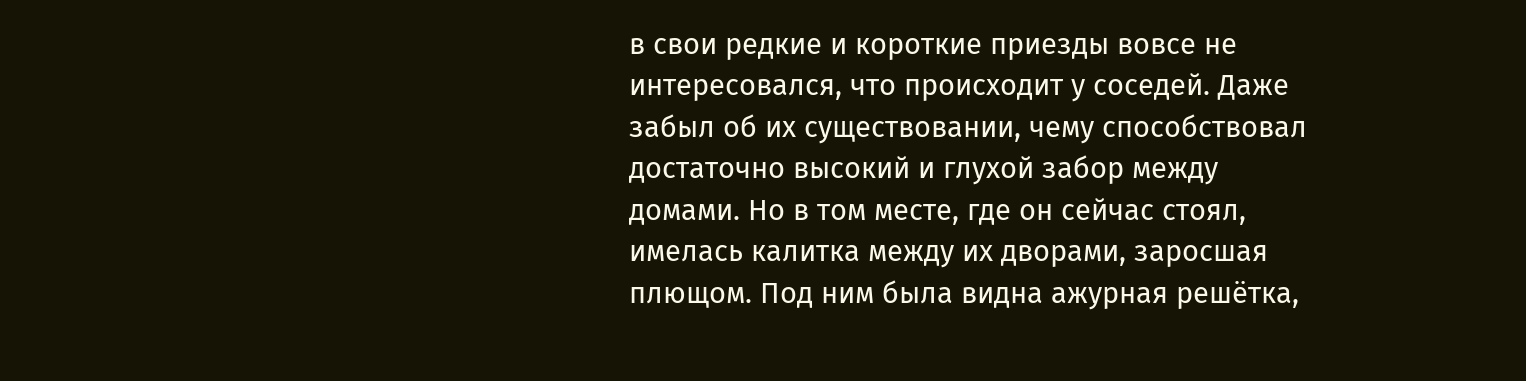в свои редкие и короткие приезды вовсе не интересовался, что происходит у соседей. Даже забыл об их существовании, чему способствовал достаточно высокий и глухой забор между домами. Но в том месте, где он сейчас стоял, имелась калитка между их дворами, заросшая плющом. Под ним была видна ажурная решётка,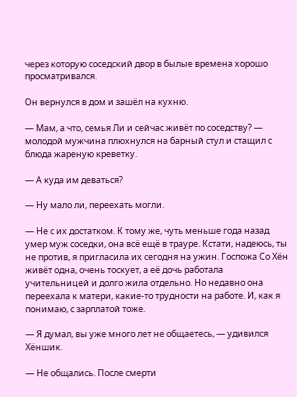через которую соседский двор в былые времена хорошо просматривался.

Он вернулся в дом и зашёл на кухню.

— Мам, а что, семья Ли и сейчас живёт по соседству? — молодой мужчина плюхнулся на барный стул и стащил с блюда жареную креветку.

— А куда им деваться?

— Ну мало ли, переехать могли.

— Не с их достатком. К тому же, чуть меньше года назад умер муж соседки, она всё ещё в трауре. Кстати, надеюсь, ты не против, я пригласила их сегодня на ужин. Госпожа Со Хён живёт одна, очень тоскует, а её дочь работала учительницей и долго жила отдельно. Но недавно она переехала к матери, какие-то трудности на работе. И, как я понимаю, с зарплатой тоже.

— Я думал, вы уже много лет не общаетесь, — удивился Хёншик.

— Не общались. После смерти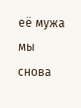её мужа мы снова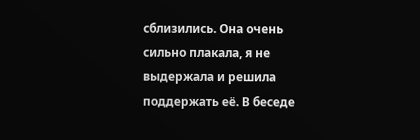сблизились. Она очень сильно плакала, я не выдержала и решила поддержать её. В беседе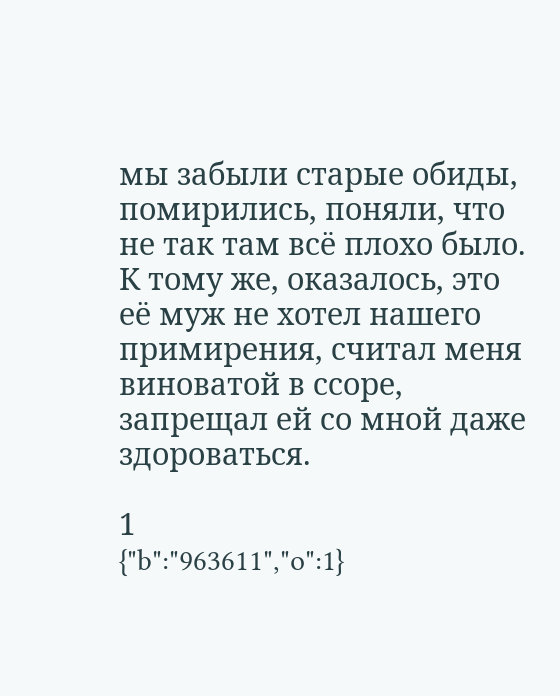мы забыли старые обиды, помирились, поняли, что не так там всё плохо было. К тому же, оказалось, это её муж не хотел нашего примирения, считал меня виноватой в ссоре, запрещал ей со мной даже здороваться.

1
{"b":"963611","o":1}